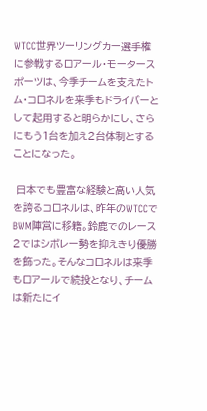WTCC世界ツーリングカー選手権に参戦するロアール・モータースポーツは、今季チームを支えたトム・コロネルを来季もドライバーとして起用すると明らかにし、さらにもう1台を加え2台体制とすることになった。

 日本でも豊富な経験と高い人気を誇るコロネルは、昨年のWTCCでBWM陣営に移籍。鈴鹿でのレース2ではシボレー勢を抑えきり優勝を飾った。そんなコロネルは来季もロアールで続投となり、チームは新たにイ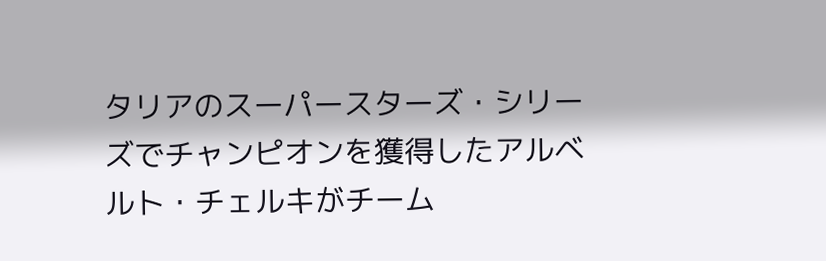タリアのスーパースターズ・シリーズでチャンピオンを獲得したアルベルト・チェルキがチーム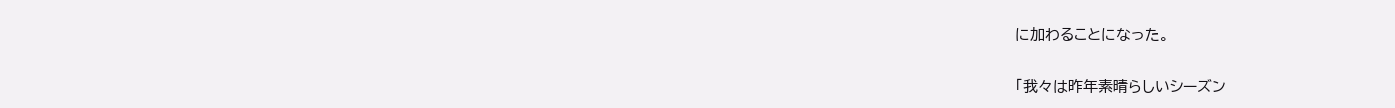に加わることになった。

「我々は昨年素晴らしいシーズン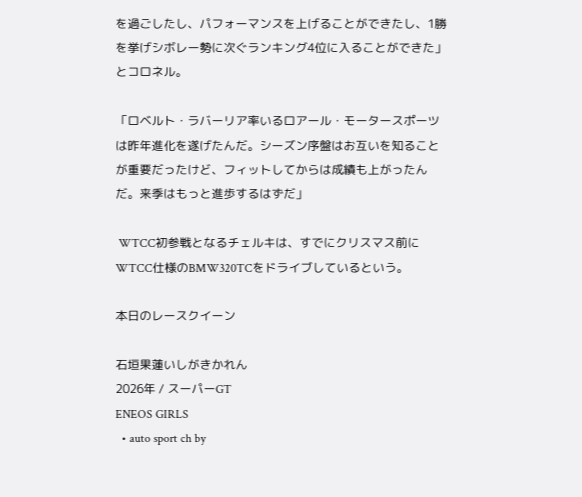を過ごしたし、パフォーマンスを上げることができたし、1勝を挙げシボレー勢に次ぐランキング4位に入ることができた」とコロネル。

「ロベルト・ラバーリア率いるロアール・モータースポーツは昨年進化を遂げたんだ。シーズン序盤はお互いを知ることが重要だったけど、フィットしてからは成績も上がったんだ。来季はもっと進歩するはずだ」

 WTCC初参戦となるチェルキは、すでにクリスマス前にWTCC仕様のBMW320TCをドライブしているという。

本日のレースクイーン

石垣果蓮いしがきかれん
2026年 / スーパーGT
ENEOS GIRLS
  • auto sport ch by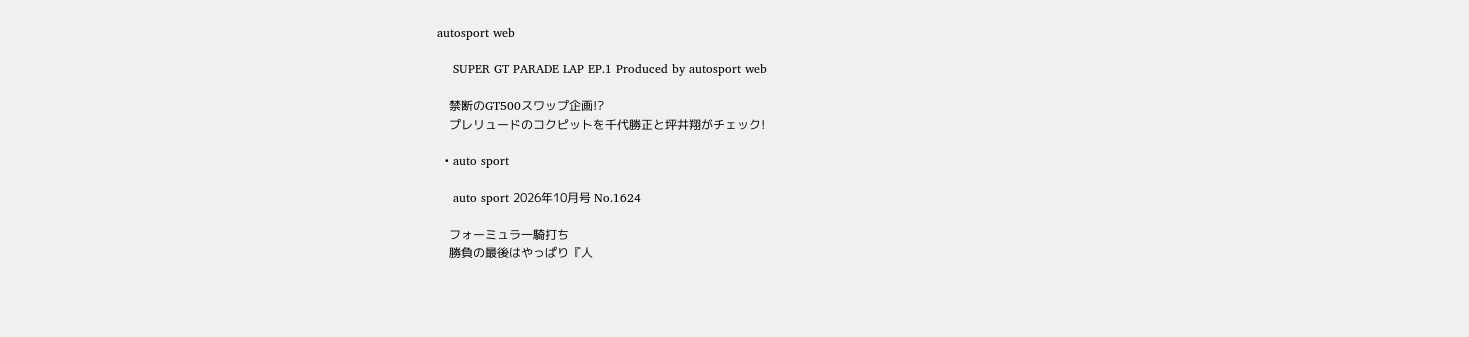autosport web

    SUPER GT PARADE LAP EP.1 Produced by autosport web

    禁断のGT500スワップ企画!?
    プレリュードのコクピットを千代勝正と坪井翔がチェック!

  • auto sport

    auto sport 2026年10月号 No.1624

    フォーミュラ一騎打ち
    勝負の最後はやっぱり『人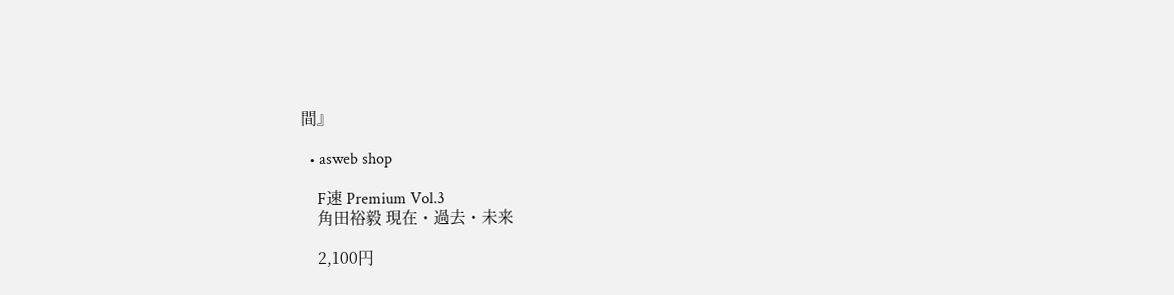間』

  • asweb shop

    F速 Premium Vol.3
    角田裕毅 現在・過去・未来

    2,100円